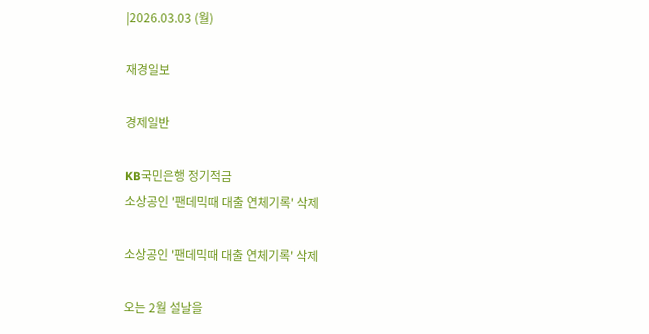|2026.03.03 (월)

재경일보

경제일반

KB국민은행 정기적금
소상공인 '팬데믹때 대출 연체기록' 삭제

소상공인 '팬데믹때 대출 연체기록' 삭제

오는 2월 설날을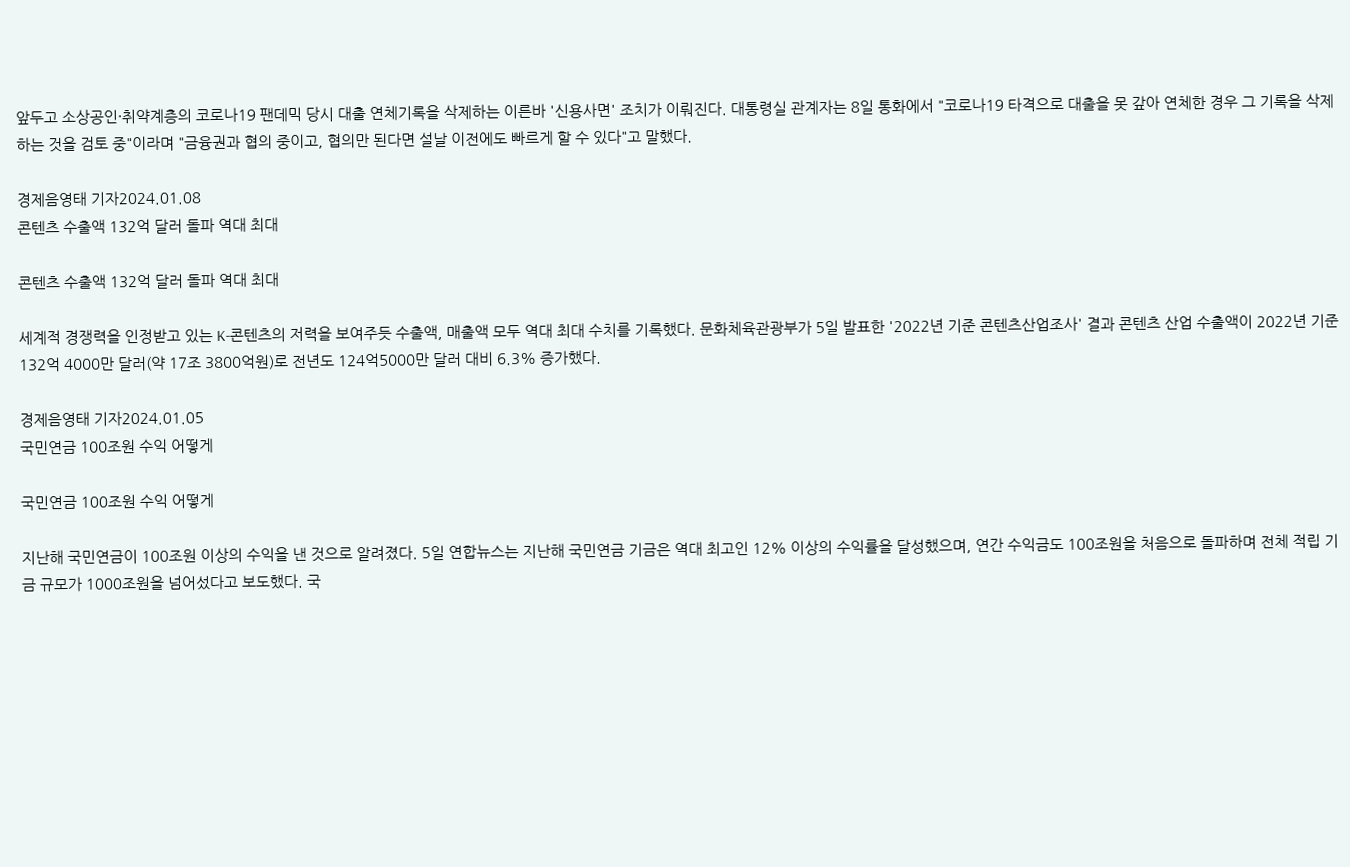앞두고 소상공인·취약계층의 코로나19 팬데믹 당시 대출 연체기록을 삭제하는 이른바 '신용사면' 조치가 이뤄진다. 대통령실 관계자는 8일 통화에서 "코로나19 타격으로 대출을 못 갚아 연체한 경우 그 기록을 삭제하는 것을 검토 중"이라며 "금융권과 협의 중이고, 협의만 된다면 설날 이전에도 빠르게 할 수 있다"고 말했다.

경제음영태 기자2024.01.08
콘텐츠 수출액 132억 달러 돌파 역대 최대

콘텐츠 수출액 132억 달러 돌파 역대 최대

세계적 경쟁력을 인정받고 있는 K-콘텐츠의 저력을 보여주듯 수출액, 매출액 모두 역대 최대 수치를 기록했다. 문화체육관광부가 5일 발표한 '2022년 기준 콘텐츠산업조사' 결과 콘텐츠 산업 수출액이 2022년 기준 132억 4000만 달러(약 17조 3800억원)로 전년도 124억5000만 달러 대비 6.3% 증가했다.

경제음영태 기자2024.01.05
국민연금 100조원 수익 어떻게

국민연금 100조원 수익 어떻게

지난해 국민연금이 100조원 이상의 수익을 낸 것으로 알려졌다. 5일 연합뉴스는 지난해 국민연금 기금은 역대 최고인 12% 이상의 수익률을 달성했으며, 연간 수익금도 100조원을 처음으로 돌파하며 전체 적립 기금 규모가 1000조원을 넘어섰다고 보도했다. 국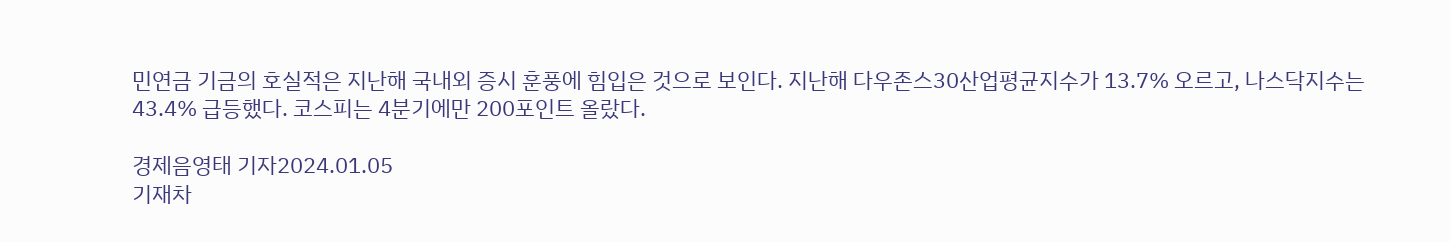민연금 기금의 호실적은 지난해 국내외 증시 훈풍에 힘입은 것으로 보인다. 지난해 다우존스30산업평균지수가 13.7% 오르고, 나스닥지수는 43.4% 급등했다. 코스피는 4분기에만 200포인트 올랐다.

경제음영태 기자2024.01.05
기재차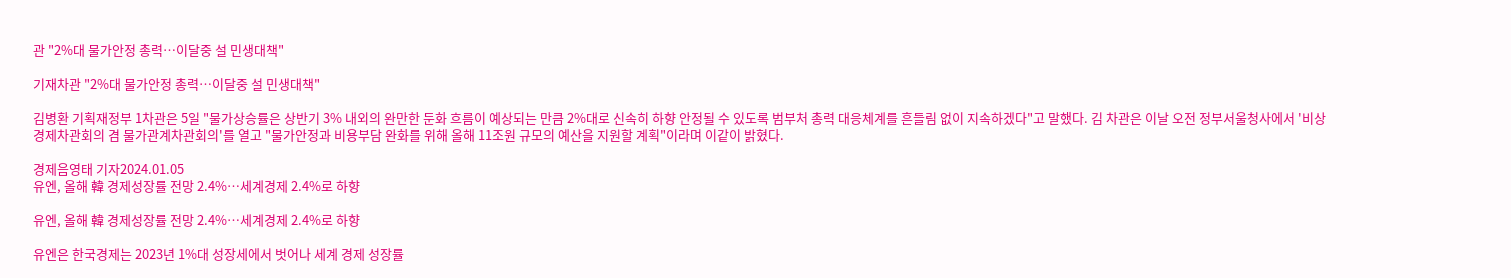관 "2%대 물가안정 총력…이달중 설 민생대책"

기재차관 "2%대 물가안정 총력…이달중 설 민생대책"

김병환 기획재정부 1차관은 5일 "물가상승률은 상반기 3% 내외의 완만한 둔화 흐름이 예상되는 만큼 2%대로 신속히 하향 안정될 수 있도록 범부처 총력 대응체계를 흔들림 없이 지속하겠다"고 말했다. 김 차관은 이날 오전 정부서울청사에서 '비상경제차관회의 겸 물가관계차관회의'를 열고 "물가안정과 비용부담 완화를 위해 올해 11조원 규모의 예산을 지원할 계획"이라며 이같이 밝혔다.

경제음영태 기자2024.01.05
유엔, 올해 韓 경제성장률 전망 2.4%…세계경제 2.4%로 하향

유엔, 올해 韓 경제성장률 전망 2.4%…세계경제 2.4%로 하향

유엔은 한국경제는 2023년 1%대 성장세에서 벗어나 세계 경제 성장률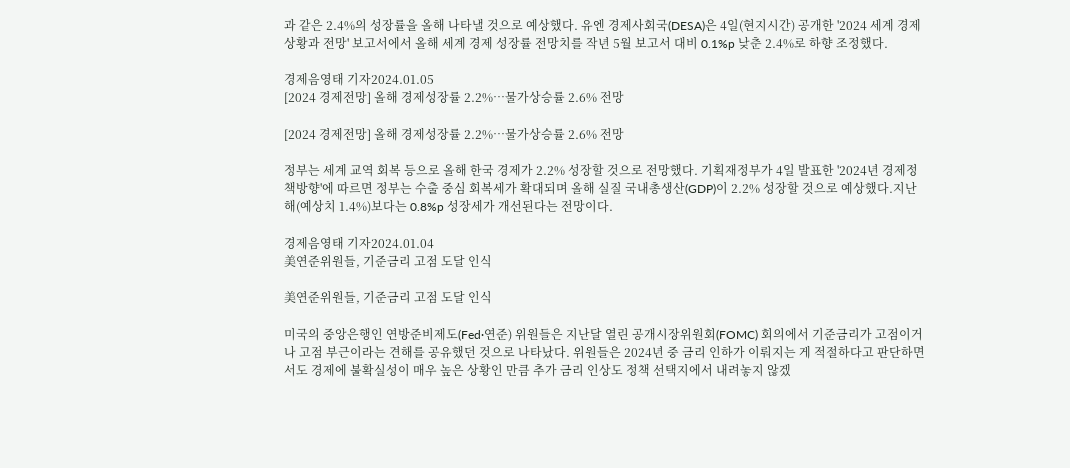과 같은 2.4%의 성장률을 올해 나타낼 것으로 예상했다. 유엔 경제사회국(DESA)은 4일(현지시간) 공개한 '2024 세계 경제 상황과 전망' 보고서에서 올해 세계 경제 성장률 전망치를 작년 5월 보고서 대비 0.1%p 낮춘 2.4%로 하향 조정했다.

경제음영태 기자2024.01.05
[2024 경제전망] 올해 경제성장률 2.2%…물가상승률 2.6% 전망

[2024 경제전망] 올해 경제성장률 2.2%…물가상승률 2.6% 전망

정부는 세계 교역 회복 등으로 올해 한국 경제가 2.2% 성장할 것으로 전망했다. 기획재정부가 4일 발표한 '2024년 경제정책방향'에 따르면 정부는 수출 중심 회복세가 확대되며 올해 실질 국내총생산(GDP)이 2.2% 성장할 것으로 예상했다.지난해(예상치 1.4%)보다는 0.8%p 성장세가 개선된다는 전망이다.

경제음영태 기자2024.01.04
美연준위원들, 기준금리 고점 도달 인식

美연준위원들, 기준금리 고점 도달 인식

미국의 중앙은행인 연방준비제도(Fed·연준) 위원들은 지난달 열린 공개시장위원회(FOMC) 회의에서 기준금리가 고점이거나 고점 부근이라는 견해를 공유했던 것으로 나타났다. 위원들은 2024년 중 금리 인하가 이뤄지는 게 적절하다고 판단하면서도 경제에 불확실성이 매우 높은 상황인 만큼 추가 금리 인상도 정책 선택지에서 내려놓지 않겠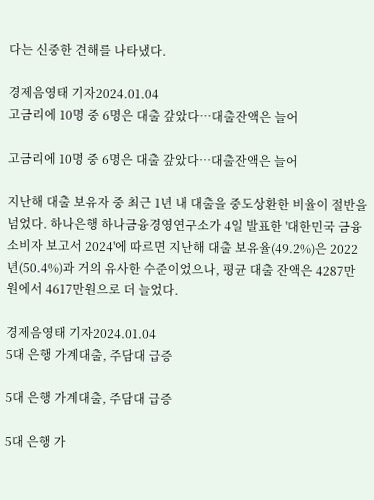다는 신중한 견해를 나타냈다.

경제음영태 기자2024.01.04
고금리에 10명 중 6명은 대출 갚았다…대출잔액은 늘어

고금리에 10명 중 6명은 대출 갚았다…대출잔액은 늘어

지난해 대출 보유자 중 최근 1년 내 대출을 중도상환한 비율이 절반을 넘었다. 하나은행 하나금융경영연구소가 4일 발표한 '대한민국 금융소비자 보고서 2024'에 따르면 지난해 대출 보유율(49.2%)은 2022년(50.4%)과 거의 유사한 수준이었으나, 평균 대출 잔액은 4287만원에서 4617만원으로 더 늘었다.

경제음영태 기자2024.01.04
5대 은행 가계대출, 주담대 급증

5대 은행 가계대출, 주담대 급증

5대 은행 가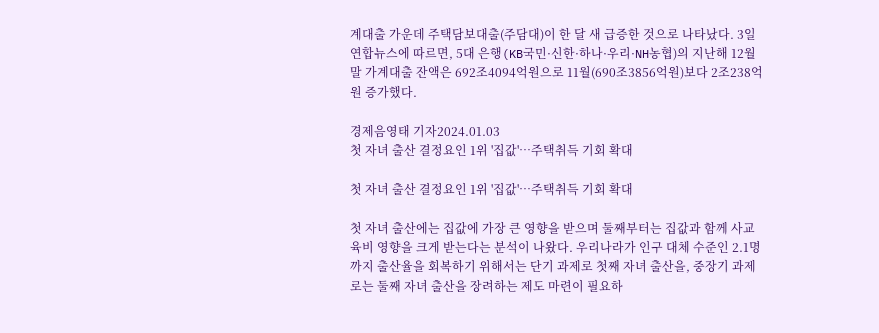계대출 가운데 주택담보대출(주담대)이 한 달 새 급증한 것으로 나타났다. 3일 연합뉴스에 따르면, 5대 은행(KB국민·신한·하나·우리·NH농협)의 지난해 12월 말 가계대출 잔액은 692조4094억원으로 11월(690조3856억원)보다 2조238억원 증가했다.

경제음영태 기자2024.01.03
첫 자녀 출산 결정요인 1위 '집값'…주택취득 기회 확대

첫 자녀 출산 결정요인 1위 '집값'…주택취득 기회 확대

첫 자녀 출산에는 집값에 가장 큰 영향을 받으며 둘째부터는 집값과 함께 사교육비 영향을 크게 받는다는 분석이 나왔다. 우리나라가 인구 대체 수준인 2.1명까지 출산율을 회복하기 위해서는 단기 과제로 첫째 자녀 출산을, 중장기 과제로는 둘째 자녀 출산을 장려하는 제도 마련이 필요하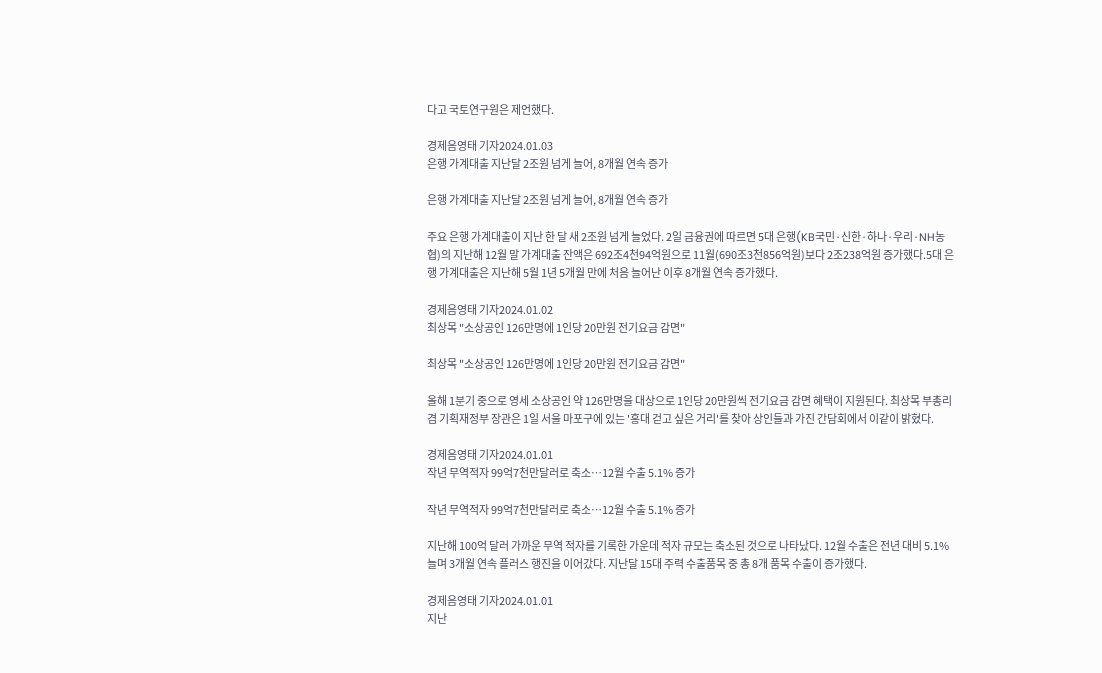다고 국토연구원은 제언했다.

경제음영태 기자2024.01.03
은행 가계대출 지난달 2조원 넘게 늘어, 8개월 연속 증가

은행 가계대출 지난달 2조원 넘게 늘어, 8개월 연속 증가

주요 은행 가계대출이 지난 한 달 새 2조원 넘게 늘었다. 2일 금융권에 따르면 5대 은행(KB국민·신한·하나·우리·NH농협)의 지난해 12월 말 가계대출 잔액은 692조4천94억원으로 11월(690조3천856억원)보다 2조238억원 증가했다.5대 은행 가계대출은 지난해 5월 1년 5개월 만에 처음 늘어난 이후 8개월 연속 증가했다.

경제음영태 기자2024.01.02
최상목 "소상공인 126만명에 1인당 20만원 전기요금 감면"

최상목 "소상공인 126만명에 1인당 20만원 전기요금 감면"

올해 1분기 중으로 영세 소상공인 약 126만명을 대상으로 1인당 20만원씩 전기요금 감면 혜택이 지원된다. 최상목 부총리 겸 기획재정부 장관은 1일 서울 마포구에 있는 '홍대 걷고 싶은 거리'를 찾아 상인들과 가진 간담회에서 이같이 밝혔다.

경제음영태 기자2024.01.01
작년 무역적자 99억7천만달러로 축소…12월 수출 5.1% 증가

작년 무역적자 99억7천만달러로 축소…12월 수출 5.1% 증가

지난해 100억 달러 가까운 무역 적자를 기록한 가운데 적자 규모는 축소된 것으로 나타났다. 12월 수출은 전년 대비 5.1% 늘며 3개월 연속 플러스 행진을 이어갔다. 지난달 15대 주력 수출품목 중 총 8개 품목 수출이 증가했다.

경제음영태 기자2024.01.01
지난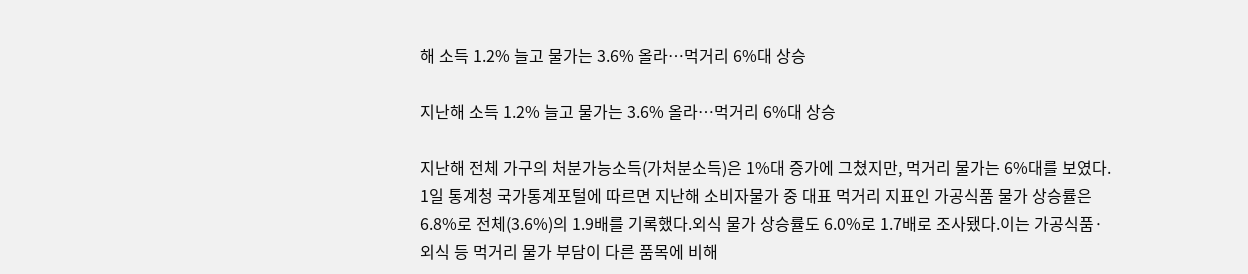해 소득 1.2% 늘고 물가는 3.6% 올라…먹거리 6%대 상승

지난해 소득 1.2% 늘고 물가는 3.6% 올라…먹거리 6%대 상승

지난해 전체 가구의 처분가능소득(가처분소득)은 1%대 증가에 그쳤지만, 먹거리 물가는 6%대를 보였다. 1일 통계청 국가통계포털에 따르면 지난해 소비자물가 중 대표 먹거리 지표인 가공식품 물가 상승률은 6.8%로 전체(3.6%)의 1.9배를 기록했다.외식 물가 상승률도 6.0%로 1.7배로 조사됐다.이는 가공식품·외식 등 먹거리 물가 부담이 다른 품목에 비해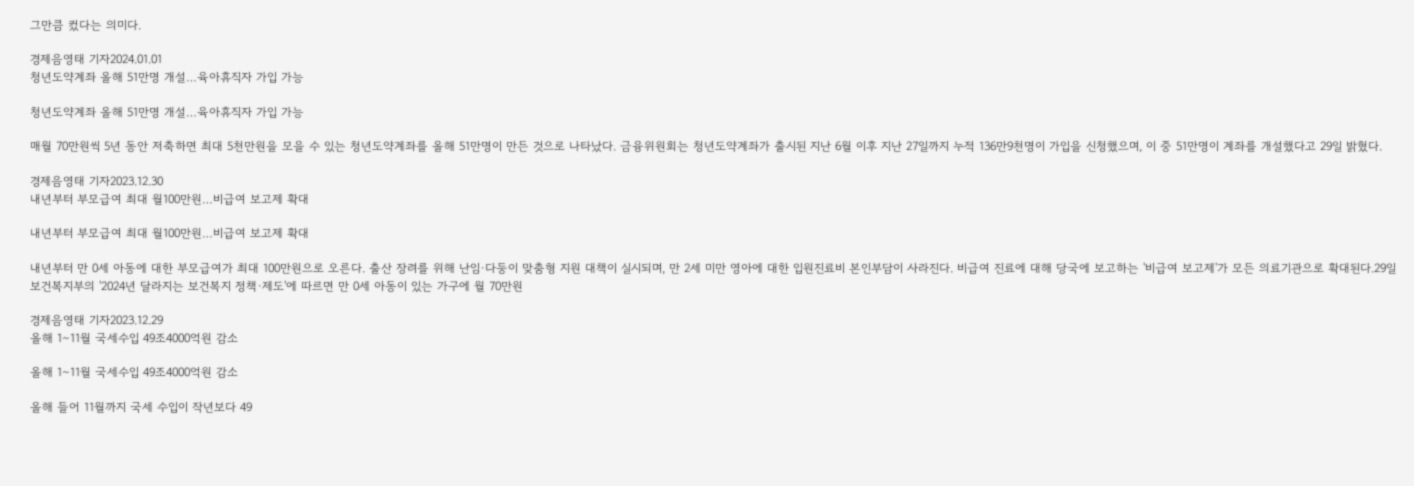그만큼 컸다는 의미다.

경제음영태 기자2024.01.01
청년도약계좌 올해 51만명 개설…육아휴직자 가입 가능

청년도약계좌 올해 51만명 개설…육아휴직자 가입 가능

매월 70만원씩 5년 동안 저축하면 최대 5천만원을 모을 수 있는 청년도약계좌를 올해 51만명이 만든 것으로 나타났다. 금융위원회는 청년도약계좌가 출시된 지난 6월 이후 지난 27일까지 누적 136만9천명이 가입을 신청했으며, 이 중 51만명이 계좌를 개설했다고 29일 밝혔다.

경제음영태 기자2023.12.30
내년부터 부모급여 최대 월100만원…비급여 보고제 확대

내년부터 부모급여 최대 월100만원…비급여 보고제 확대

내년부터 만 0세 아동에 대한 부모급여가 최대 100만원으로 오른다. 출산 장려를 위해 난임·다둥이 맞춤형 지원 대책이 실시되며, 만 2세 미만 영아에 대한 입원진료비 본인부담이 사라진다. 비급여 진료에 대해 당국에 보고하는 '비급여 보고제'가 모든 의료기관으로 확대된다.29일 보건복지부의 '2024년 달라지는 보건복지 정책·제도'에 따르면 만 0세 아동이 있는 가구에 월 70만원

경제음영태 기자2023.12.29
올해 1∼11월 국세수입 49조4000억원 감소

올해 1∼11월 국세수입 49조4000억원 감소

올해 들어 11월까지 국세 수입이 작년보다 49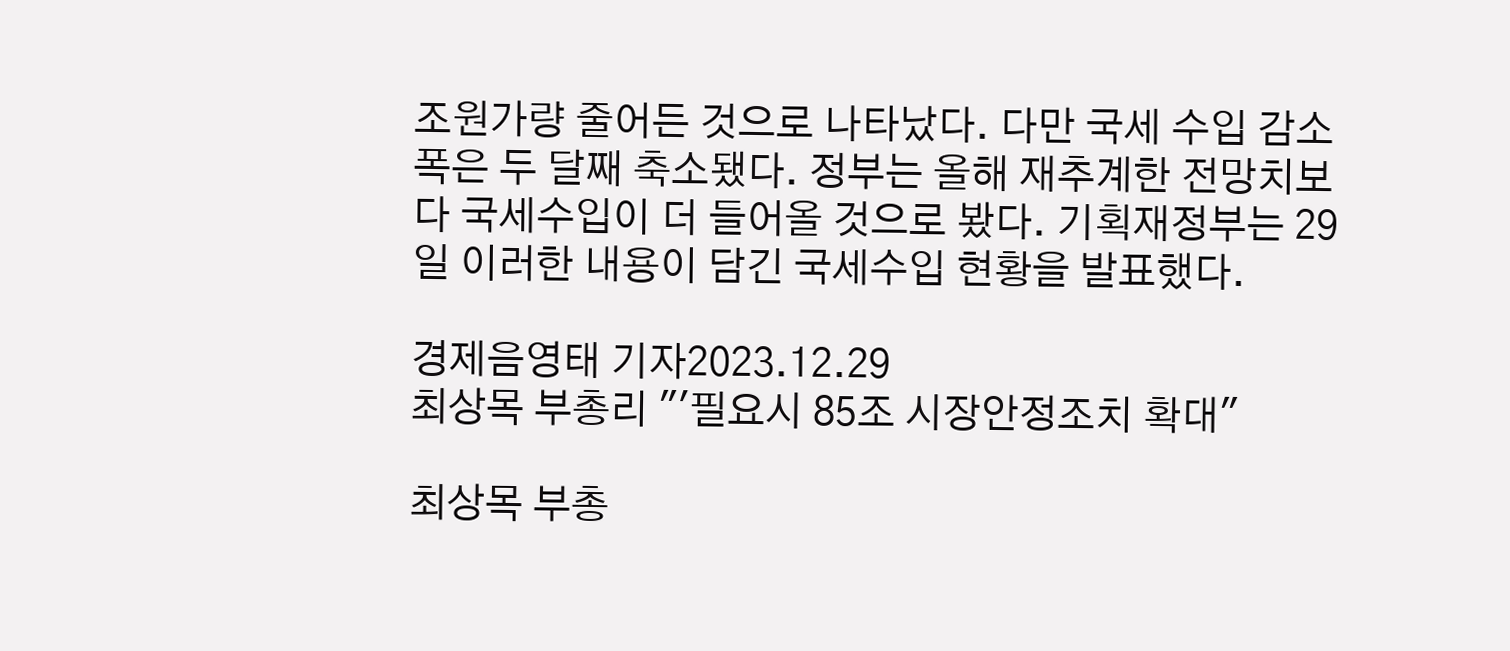조원가량 줄어든 것으로 나타났다. 다만 국세 수입 감소 폭은 두 달째 축소됐다. 정부는 올해 재추계한 전망치보다 국세수입이 더 들어올 것으로 봤다. 기획재정부는 29일 이러한 내용이 담긴 국세수입 현황을 발표했다.

경제음영태 기자2023.12.29
최상목 부총리 "'필요시 85조 시장안정조치 확대"

최상목 부총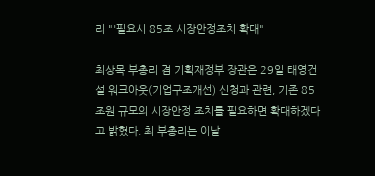리 "'필요시 85조 시장안정조치 확대"

최상목 부총리 겸 기획재정부 장관은 29일 태영건설 워크아웃(기업구조개선) 신청과 관련, 기존 85조원 규모의 시장안정 조치를 필요하면 확대하겠다고 밝혔다. 최 부총리는 이날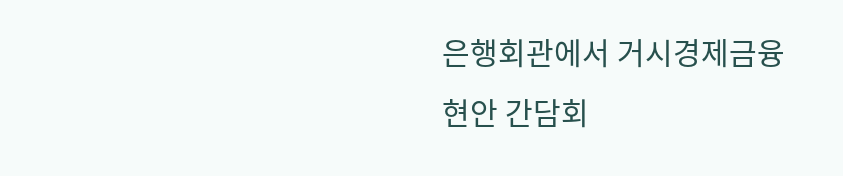은행회관에서 거시경제금융현안 간담회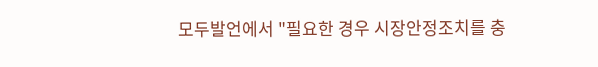모두발언에서 "필요한 경우 시장안정조치를 충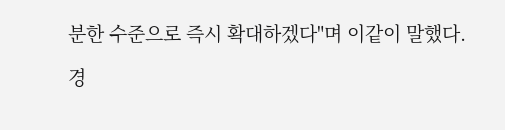분한 수준으로 즉시 확대하겠다"며 이같이 말했다.

경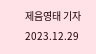제음영태 기자2023.12.29